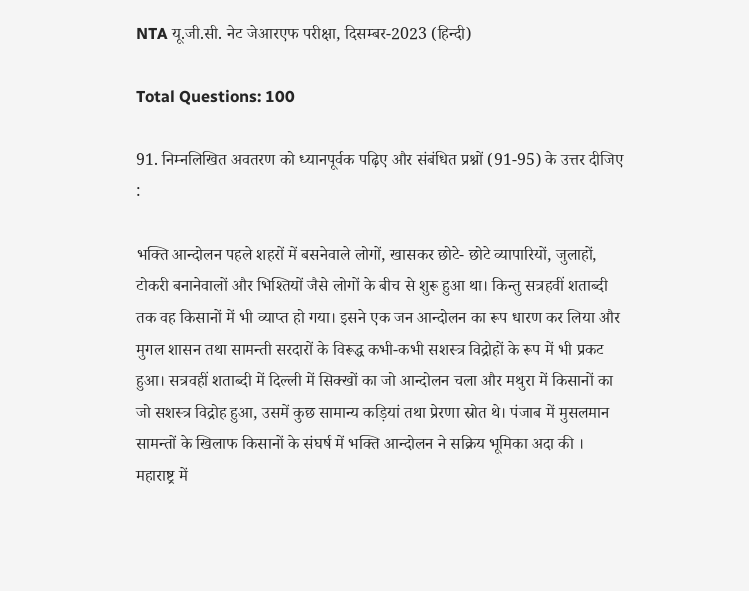NTA यू.जी.सी. नेट जेआरएफ परीक्षा, दिसम्बर-2023 (हिन्दी)

Total Questions: 100

91. निम्नलिखित अवतरण को ध्यानपूर्वक पढ़िए और संबंधित प्रश्नों (91-95) के उत्तर दीजिए :

भक्ति आन्दोलन पहले शहरों में बसनेवाले लोगों, खासकर छोटे- छोटे व्यापारियों, जुलाहों, टोकरी बनानेवालों और भिश्तियों जैसे लोगों के बीच से शुरू हुआ था। किन्तु सत्रहवीं शताब्दी तक वह किसानों में भी व्याप्त हो गया। इसने एक जन आन्दोलन का रूप धारण कर लिया और मुगल शासन तथा सामन्ती सरदारों के विरूद्ध कभी-कभी सशस्त्र विद्रोहों के रूप में भी प्रकट हुआ। सत्रवहीं शताब्दी में दिल्ली में सिक्खों का जो आन्दोलन चला और मथुरा में किसानों का जो सशस्त्र विद्रोह हुआ, उसमें कुछ सामान्य कड़ियां तथा प्रेरणा स्रोत थे। पंजाब में मुसलमान सामन्तों के खिलाफ किसानों के संघर्ष में भक्ति आन्दोलन ने सक्रिय भूमिका अदा की । महाराष्ट्र में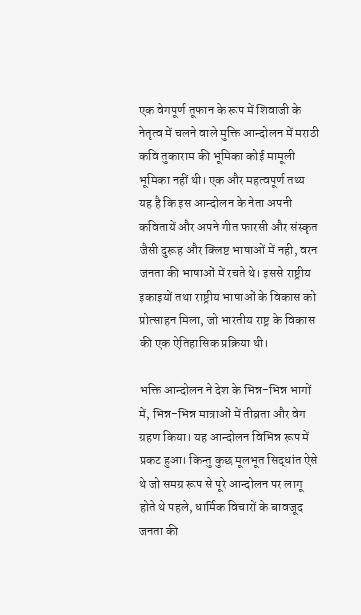एक वेगपूर्ण तूफान के रूप में शिवाजी के नेतृत्व में चलने वाले मुक्ति आन्दोलन में मराठी कवि तुकाराम की भूमिका कोई मामूली भूमिका नहीं थी। एक और महत्वपूर्ण तथ्य यह है कि इस आन्दोलन के नेता अपनी कवितायें और अपने गीत फारसी और संस्कृत जैसी दुरूह और क्लिष्ट भाषाओं में नही, वरन जनता की भाषाओं में रचते थे। इससे राष्ट्रीय इकाइयों तथा राष्ट्रीय भाषाओं के विकास को प्रोत्साहन मिला, जो भारतीय राष्ट्र के विकास की एक ऐतिहासिक प्रक्रिया थी।

भक्ति आन्दोलन ने देश के भिन्न-भिन्न भागों में, भिन्न-भिन्न मात्राओं में तीव्रता और वेग ग्रहण किया। यह आन्दोलन विभिन्न रूप में प्रकट हुआ। किन्तु कुछ मूलभूत सिद्धांत ऐसे थे जो समग्र रूप से पूरे आन्दोलन पर लागू होते थे पहले, धार्मिक विचारों के बावजूद जनता की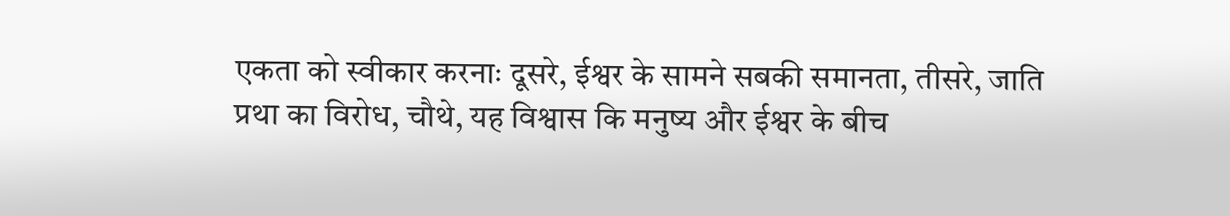एकता को स्वीकार करनाः दूसरे, ईश्वर के सामने सबकी समानता, तीसरे, जाति प्रथा का विरोध, चौथे, यह विश्वास कि मनुष्य और ईश्वर के बीच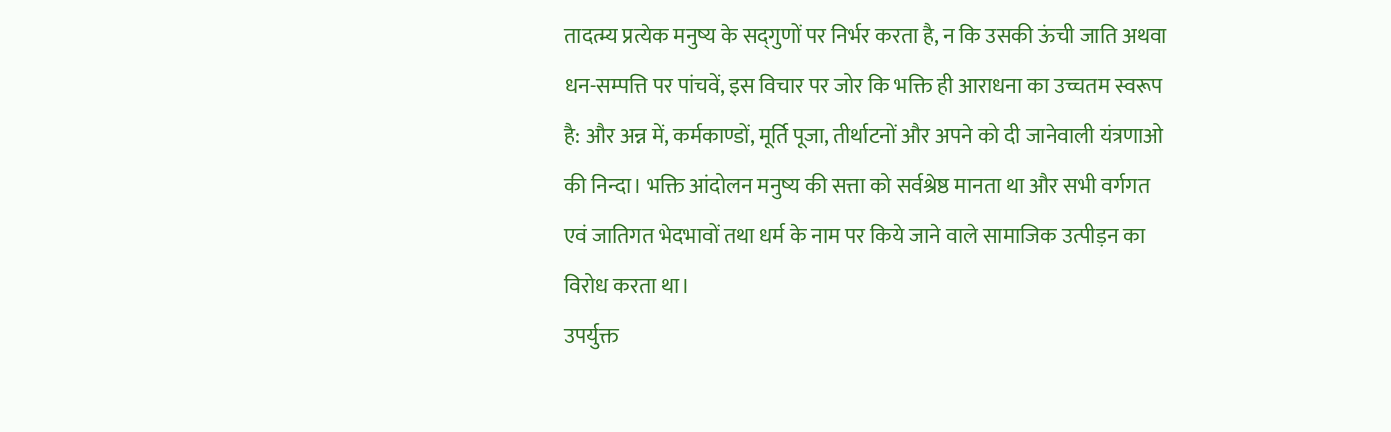तादत्म्य प्रत्येक मनुष्य के सद्‌गुणों पर निर्भर करता है, न कि उसकी ऊंची जाति अथवा धन-सम्पत्ति पर पांचवें, इस विचार पर जोर कि भक्ति ही आराधना का उच्चतम स्वरूप है: और अन्न में, कर्मकाण्डों, मूर्ति पूजा, तीर्थाटनों और अपने को दी जानेवाली यंत्रणाओ की निन्दा। भक्ति आंदोलन मनुष्य की सत्ता को सर्वश्रेष्ठ मानता था और सभी वर्गगत एवं जातिगत भेदभावों तथा धर्म के नाम पर किये जाने वाले सामाजिक उत्पीड़न का विरोध करता था।
उपर्युक्त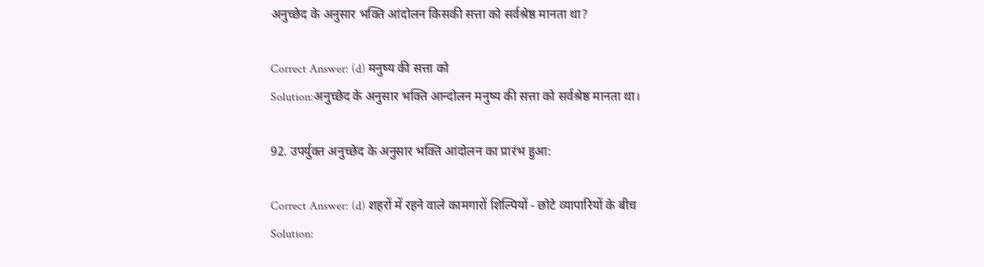अनुच्छेद के अनुसार भक्ति आंदोलन किसकी सत्ता को सर्वश्रेष्ठ मानता था?

Correct Answer: (d) मनुष्य की सत्ता को
Solution:अनुच्छेद के अनुसार भक्ति आन्दोलन मनुष्य की सत्ता को सर्वश्रेष्ठ मानता था।

92. उपर्युक्त अनुच्छेद के अनुसार भक्ति आंदोलन का प्रारंभ हुआ:

Correct Answer: (d) शहरों में रहने वाले कामगारों शिल्पियों - छोटे व्यापारियों के बीच
Solution: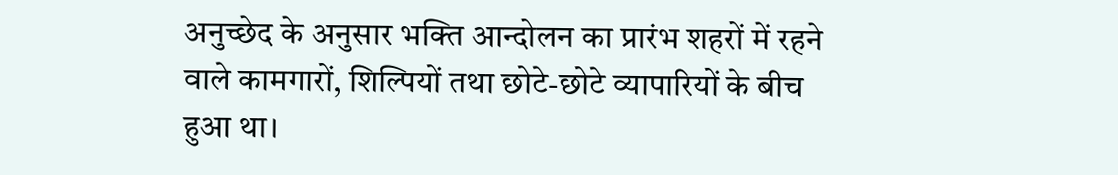अनुच्छेद के अनुसार भक्ति आन्दोलन का प्रारंभ शहरों में रहने वाले कामगारों, शिल्पियों तथा छोटे-छोटे व्यापारियों के बीच हुआ था।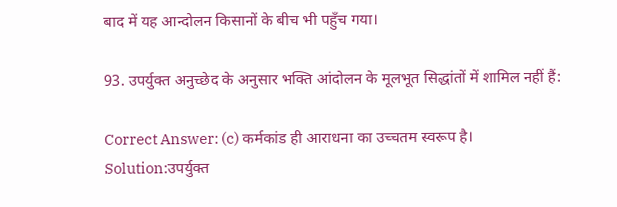बाद में यह आन्दोलन किसानों के बीच भी पहुँच गया।

93. उपर्युक्त अनुच्छेद के अनुसार भक्ति आंदोलन के मूलभूत सिद्धांतों में शामिल नहीं हैं:

Correct Answer: (c) कर्मकांड ही आराधना का उच्चतम स्वरूप है।
Solution:उपर्युक्त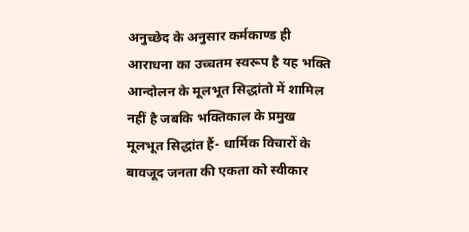अनुच्छेद के अनुसार कर्मकाण्ड ही आराधना का उच्चतम स्वरूप है यह भक्ति आन्दोलन के मूलभूत सिद्धांतो में शामिल नहीं है जबकि भक्तिकाल के प्रमुख मूलभूत सिद्धांत हैं- धार्मिक विचारों के बावजूद जनता की एकता को स्वीकार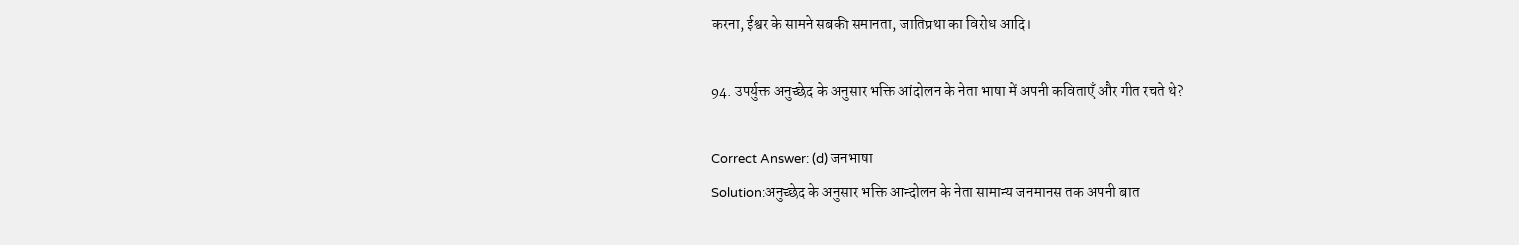करना, ईश्वर के सामने सबकी समानता, जातिप्रथा का विरोध आदि।

94. उपर्युक्त अनुच्छेद के अनुसार भक्ति आंदोलन के नेता भाषा में अपनी कविताएँ और गीत रचते थे?

Correct Answer: (d) जनभाषा
Solution:अनुच्छेद के अनुसार भक्ति आन्दोलन के नेता सामान्य जनमानस तक अपनी बात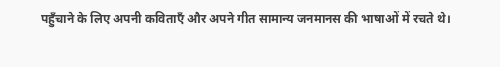पहुँचाने के लिए अपनी कविताएँ और अपने गीत सामान्य जनमानस की भाषाओं में रचते थे।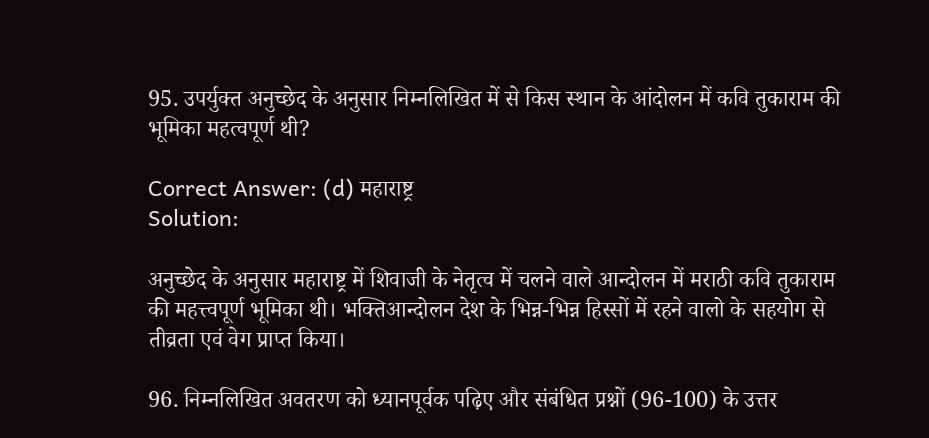95. उपर्युक्त अनुच्छेद के अनुसार निम्नलिखित में से किस स्थान के आंदोलन में कवि तुकाराम की भूमिका महत्वपूर्ण थी?

Correct Answer: (d) महाराष्ट्र
Solution:

अनुच्छेद के अनुसार महाराष्ट्र में शिवाजी के नेतृत्व में चलने वाले आन्दोलन में मराठी कवि तुकाराम की महत्त्वपूर्ण भूमिका थी। भक्तिआन्दोलन देश के भिन्न-भिन्न हिस्सों में रहने वालो के सहयोग से तीव्रता एवं वेग प्राप्त किया।

96. निम्नलिखित अवतरण को ध्यानपूर्वक पढ़िए और संबंधित प्रश्नों (96-100) के उत्तर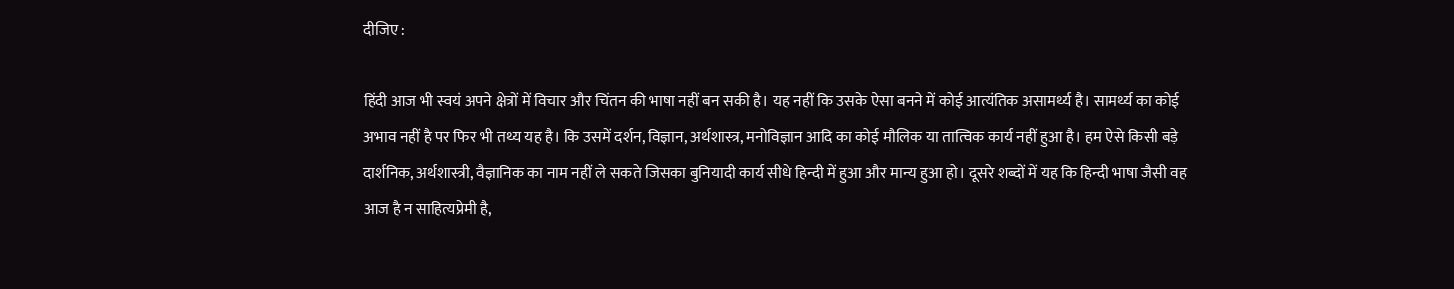दीजिए :

हिंदी आज भी स्वयं अपने क्षेत्रों में विचार और चिंतन की भाषा नहीं बन सकी है। यह नहीं कि उसके ऐसा बनने में कोई आत्यंतिक असामर्थ्य है। सामर्थ्य का कोई अभाव नहीं है पर फिर भी तथ्य यह है। कि उसमें दर्शन, विज्ञान, अर्थशास्त्र, मनोविज्ञान आदि का कोई मौलिक या तात्विक कार्य नहीं हुआ है। हम ऐसे किसी बड़े दार्शनिक, अर्थशास्त्री, वैज्ञानिक का नाम नहीं ले सकते जिसका बुनियादी कार्य सीधे हिन्दी में हुआ और मान्य हुआ हो। दूसरे शब्दों में यह कि हिन्दी भाषा जैसी वह आज है न साहित्यप्रेमी है,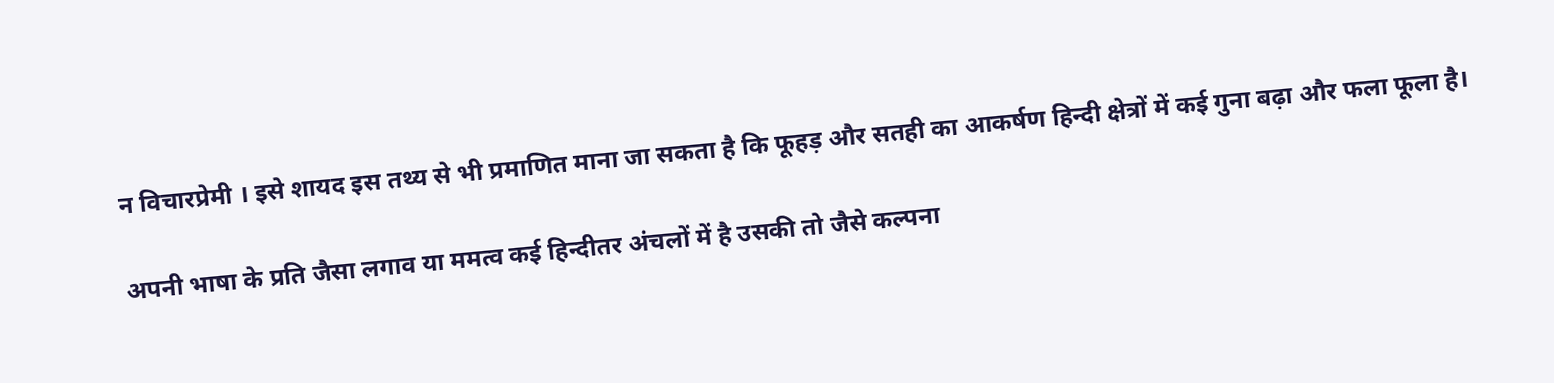न विचारप्रेमी । इसे शायद इस तथ्य से भी प्रमाणित माना जा सकता है कि फूहड़ और सतही का आकर्षण हिन्दी क्षेत्रों में कई गुना बढ़ा और फला फूला है।

अपनी भाषा के प्रति जैसा लगाव या ममत्व कई हिन्दीतर अंचलों में है उसकी तो जैसे कल्पना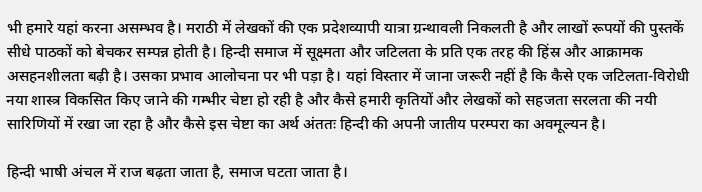भी हमारे यहां करना असम्भव है। मराठी में लेखकों की एक प्रदेशव्यापी यात्रा ग्रन्थावली निकलती है और लाखों रूपयों की पुस्तकें सीधे पाठकों को बेचकर सम्पन्न होती है। हिन्दी समाज में सूक्ष्मता और जटिलता के प्रति एक तरह की हिंस्र और आक्रामक असहनशीलता बढ़ी है। उसका प्रभाव आलोचना पर भी पड़ा है। यहां विस्तार में जाना जरूरी नहीं है कि कैसे एक जटिलता-विरोधी नया शास्त्र विकसित किए जाने की गम्भीर चेष्टा हो रही है और कैसे हमारी कृतियों और लेखकों को सहजता सरलता की नयी सारिणियों में रखा जा रहा है और कैसे इस चेष्टा का अर्थ अंततः हिन्दी की अपनी जातीय परम्परा का अवमूल्यन है।

हिन्दी भाषी अंचल में राज बढ़ता जाता है, समाज घटता जाता है।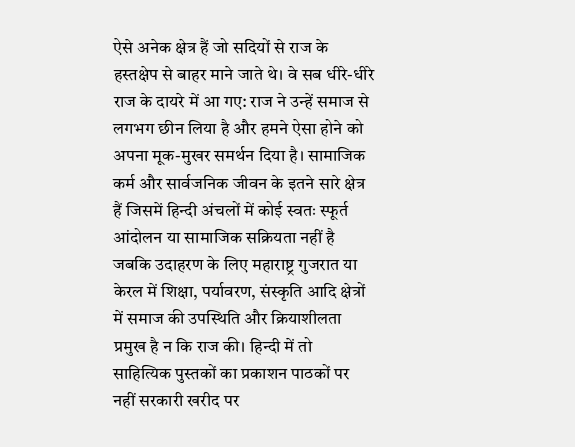ऐसे अनेक क्षेत्र हैं जो सदियों से राज के हस्तक्षेप से बाहर माने जाते थे। वे सब धीरे-धीरे राज के दायरे में आ गए: राज ने उन्हें समाज से लगभग छीन लिया है और हमने ऐसा होने को अपना मूक-मुखर समर्थन दिया है। सामाजिक कर्म और सार्वजनिक जीवन के इतने सारे क्षेत्र हैं जिसमें हिन्दी अंचलों में कोई स्वतः स्फूर्त आंदोलन या सामाजिक सक्रियता नहीं है जबकि उदाहरण के लिए महाराष्ट्र गुजरात या केरल में शिक्षा, पर्यावरण, संस्कृति आदि क्षेत्रों में समाज की उपस्थिति और क्रियाशीलता प्रमुख है न कि राज की। हिन्दी में तो साहित्यिक पुस्तकों का प्रकाशन पाठकों पर नहीं सरकारी खरीद पर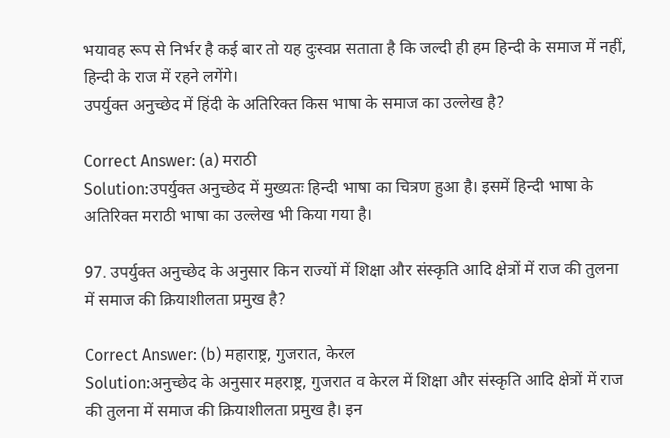भयावह रूप से निर्भर है कई बार तो यह दुःस्वप्न सताता है कि जल्दी ही हम हिन्दी के समाज में नहीं, हिन्दी के राज में रहने लगेंगे।
उपर्युक्त अनुच्छेद में हिंदी के अतिरिक्त किस भाषा के समाज का उल्लेख है?

Correct Answer: (a) मराठी
Solution:उपर्युक्त अनुच्छेद में मुख्यतः हिन्दी भाषा का चित्रण हुआ है। इसमें हिन्दी भाषा के अतिरिक्त मराठी भाषा का उल्लेख भी किया गया है।

97. उपर्युक्त अनुच्छेद के अनुसार किन राज्यों में शिक्षा और संस्कृति आदि क्षेत्रों में राज की तुलना में समाज की क्रियाशीलता प्रमुख है?

Correct Answer: (b) महाराष्ट्र, गुजरात, केरल
Solution:अनुच्छेद के अनुसार महराष्ट्र, गुजरात व केरल में शिक्षा और संस्कृति आदि क्षेत्रों में राज की तुलना में समाज की क्रियाशीलता प्रमुख है। इन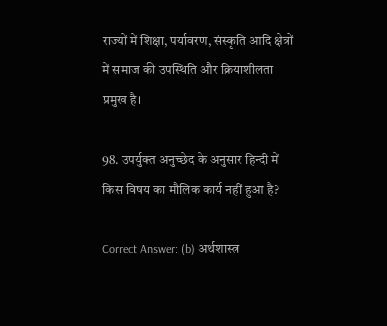राज्यों में शिक्षा, पर्यावरण, संस्कृति आदि क्षेत्रों में समाज की उपस्थिति और क्रियाशीलता प्रमुख है।

98. उपर्युक्त अनुच्छेद के अनुसार हिन्दी में किस विषय का मौलिक कार्य नहीं हुआ है?

Correct Answer: (b) अर्थशास्त्र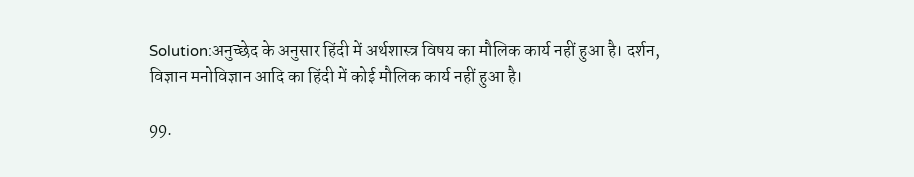Solution:अनुच्छेद के अनुसार हिंदी में अर्थशास्त्र विषय का मौलिक कार्य नहीं हुआ है। दर्शन, विज्ञान मनोविज्ञान आदि का हिंदी में कोई मौलिक कार्य नहीं हुआ है।

99.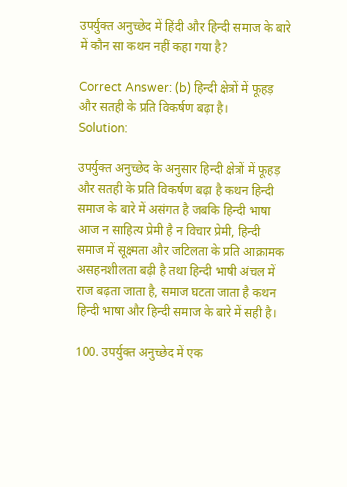उपर्युक्त अनुच्छेद में हिंदी और हिन्दी समाज के बारे में कौन सा कथन नहीं कहा गया है?

Correct Answer: (b) हिन्दी क्षेत्रों में फूहड़ और सतही के प्रति विकर्षण बढ़ा है।
Solution:

उपर्युक्त अनुच्छेद के अनुसार हिन्दी क्षेत्रों में फूहड़ और सतही के प्रति विकर्षण बढ़ा है कथन हिन्दी समाज के बारे में असंगत है जबकि हिन्दी भाषा आज न साहित्य प्रेमी है न विचार प्रेमी, हिन्दी समाज में सूक्ष्मता और जटिलता के प्रति आक्रामक असहनशीलता बढ़ी है तथा हिन्दी भाषी अंचल में राज बढ़ता जाता है, समाज घटता जाता है कथन हिन्दी भाषा और हिन्दी समाज के बारे में सही है।

100. उपर्युक्त अनुच्छेद में एक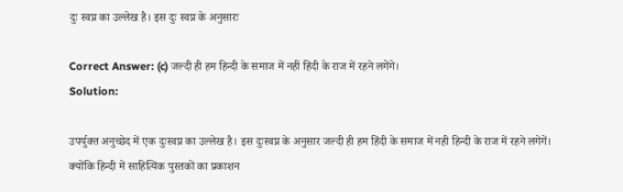दुः स्वप्न का उल्लेख है। इस दुः स्वप्न के अनुसारः

Correct Answer: (c) जल्दी ही हम हिन्दी के समाज में नहीं हिंदी के राज में रहने लगेंगे।
Solution:

उपर्युक्त अनुच्छेद में एक दुःस्वप्न का उल्लेख है। इस दुःस्वप्न के अनुसार जल्दी ही हम हिंदी के समाज में नही हिन्दी के राज में रहने लगेगें। क्योंकि हिन्दी में साहित्यिक पुस्तकों का प्रकाशन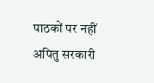पाठकों पर नहीं अपितु सरकारी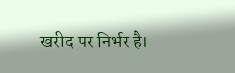खरीद पर निर्भर है।